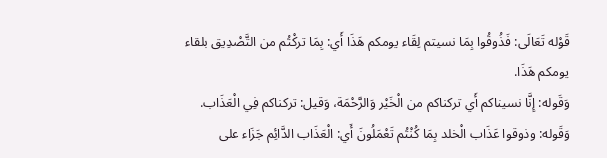قَوْله تَعَالَى: فَذُوقُوا بِمَا نسيتم لِقَاء يومكم هَذَا أَي: بِمَا تركْتُم من التَّصْدِيق بلقاء يومكم هَذَا.
وَقَوله: إِنَّا نسيناكم أَي تركناكم من الْخَيْر وَالرَّحْمَة، وَقيل: تركناكم فِي الْعَذَاب.
وَقَوله: وذوقوا عَذَاب الْخلد بِمَا كُنْتُم تَعْمَلُونَ أَي: الْعَذَاب الدَّائِم جَزَاء على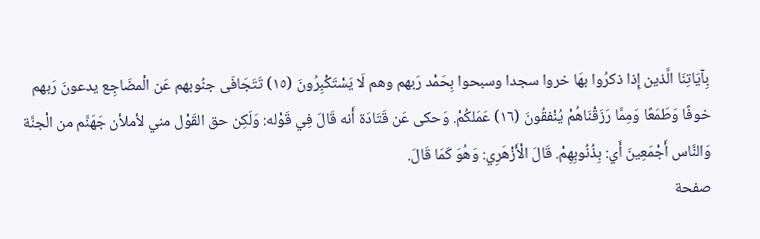بِآيَاتِنَا الَّذين إِذا ذكرُوا بهَا خروا سجدا وسبحوا بِحَمْد رَبهم وهم لَا يَسْتَكْبِرُونَ (١٥) تَتَجَافَى جنُوبهم عَن الْمضَاجِع يدعونَ رَبهم خوفًا وَطَمَعًا وَمِمَّا رَزَقْنَاهُمْ يُنْفقُونَ (١٦) عَمَلكُمْ. وَحكى عَن قَتَادَة أَنه قَالَ فِي قَوْله: وَلَكِن حق القَوْل مني لأملأن جَهَنَّم من الْجنَّة وَالنَّاس أَجْمَعِينَ أَي: بِذُنُوبِهِمْ. قَالَ الْأَزْهَرِي: وَهُوَ كَمَا قَالَ.
صفحة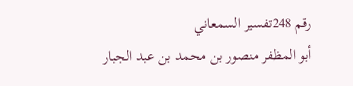رقم 248تفسير السمعاني
أبو المظفر منصور بن محمد بن عبد الجبار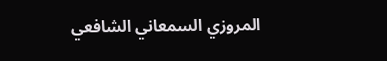المروزي السمعاني الشافعي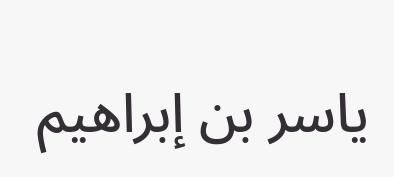ياسر بن إبراهيم